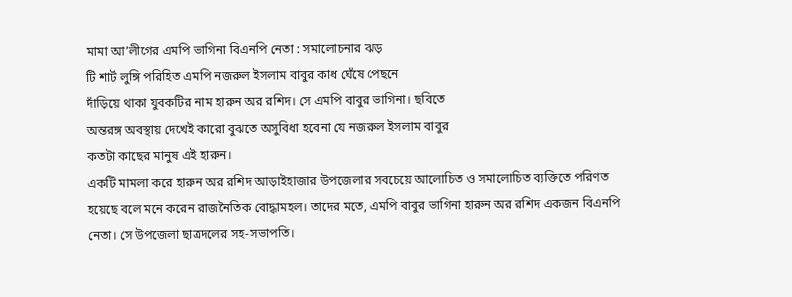মামা আ’লীগের এমপি ভাগিনা বিএনপি নেতা : সমালোচনার ঝড়
টি শার্ট লুঙ্গি পরিহিত এমপি নজরুল ইসলাম বাবুর কাধ ঘেঁষে পেছনে
দাঁড়িয়ে থাকা যুবকটির নাম হারুন অর রশিদ। সে এমপি বাবুর ভাগিনা। ছবিতে
অন্তরঙ্গ অবস্থায় দেখেই কারো বুঝতে অসুবিধা হবেনা যে নজরুল ইসলাম বাবুর
কতটা কাছের মানুষ এই হারুন।
একটি মামলা করে হারুন অর রশিদ আড়াইহাজার উপজেলার সবচেয়ে আলোচিত ও সমালোচিত ব্যক্তিতে পরিণত হয়েছে বলে মনে করেন রাজনৈতিক বোদ্ধামহল। তাদের মতে, এমপি বাবুর ভাগিনা হারুন অর রশিদ একজন বিএনপি নেতা। সে উপজেলা ছাত্রদলের সহ-সভাপতি।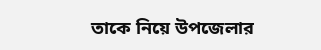তাকে নিয়ে উপজেলার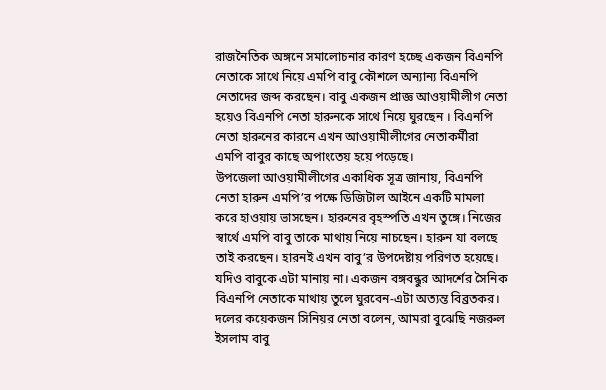রাজনৈতিক অঙ্গনে সমালোচনার কারণ হচ্ছে একজন বিএনপি নেতাকে সাথে নিয়ে এমপি বাবু কৌশলে অন্যান্য বিএনপি নেতাদের জব্দ করছেন। বাবু একজন প্রাজ্ঞ আওয়ামীলীগ নেতা হয়েও বিএনপি নেতা হারুনকে সাথে নিয়ে ঘুরছেন । বিএনপি নেতা হারুনের কারনে এখন আওয়ামীলীগের নেতাকর্মীরা এমপি বাবুর কাছে অপাংতেয় হয়ে পড়েছে।
উপজেলা আওয়ামীলীগের একাধিক সূত্র জানায়, বিএনপি নেতা হারুন এমপি’র পক্ষে ডিজিটাল আইনে একটি মামলা করে হাওয়ায় ভাসছেন। হারুনের বৃহস্পতি এখন তুঙ্গে। নিজের স্বার্থে এমপি বাবু তাকে মাথায় নিয়ে নাচছেন। হারুন যা বলছে তাই করছেন। হারনই এখন বাবু’র উপদেষ্টায় পরিণত হয়েছে। যদিও বাবুকে এটা মানায় না। একজন বঙ্গবন্ধুর আদর্শের সৈনিক বিএনপি নেতাকে মাথায় তুলে ঘুরবেন-এটা অত্যন্ত বিব্রতকর।
দলের কয়েকজন সিনিয়র নেতা বলেন, আমরা বুঝেছি নজরুল ইসলাম বাবু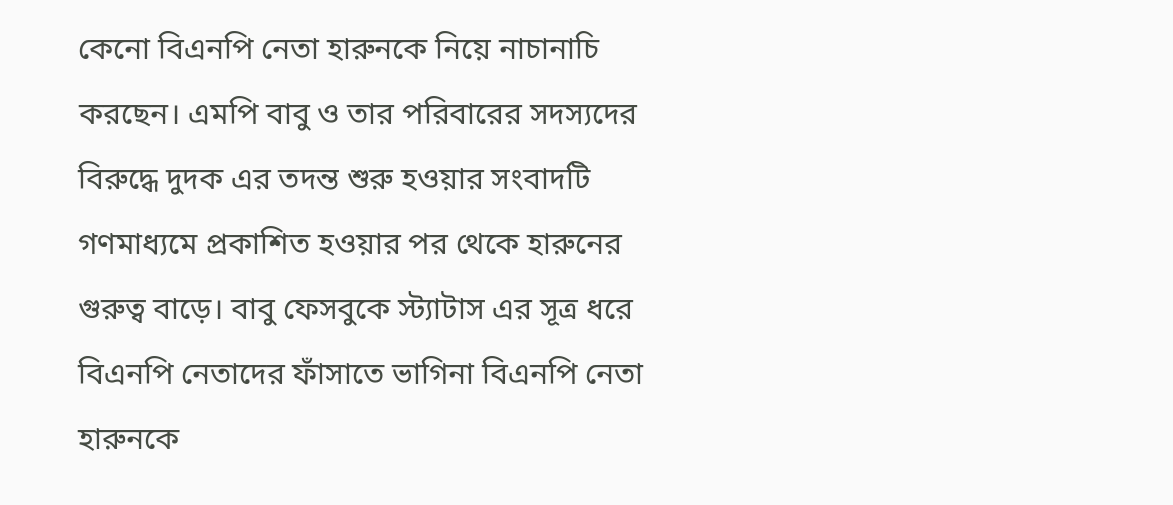কেনো বিএনপি নেতা হারুনকে নিয়ে নাচানাচি করছেন। এমপি বাবু ও তার পরিবারের সদস্যদের বিরুদ্ধে দুদক এর তদন্ত শুরু হওয়ার সংবাদটি গণমাধ্যমে প্রকাশিত হওয়ার পর থেকে হারুনের গুরুত্ব বাড়ে। বাবু ফেসবুকে স্ট্যাটাস এর সূত্র ধরে বিএনপি নেতাদের ফাঁসাতে ভাগিনা বিএনপি নেতা হারুনকে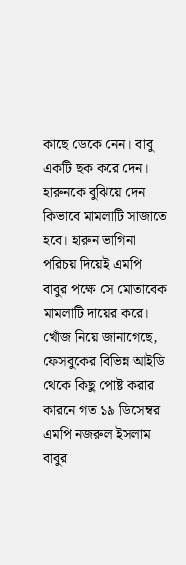কাছে ডেকে নেন। বাবু একটি ছক করে দেন। হারুনকে বুঝিয়ে দেন কিভাবে মামলাটি সাজাতে হবে। হারুন ভাগিনা পরিচয় দিয়েই এমপি বাবুর পক্ষে সে মোতাবেক মামলাটি দায়ের করে।
খোঁজ নিয়ে জানাগেছে, ফেসবুকের বিভিন্ন আইডি থেকে কিছু পোষ্ট করার কারনে গত ১৯ ডিসেম্বর এমপি নজরুল ইসলাম বাবুর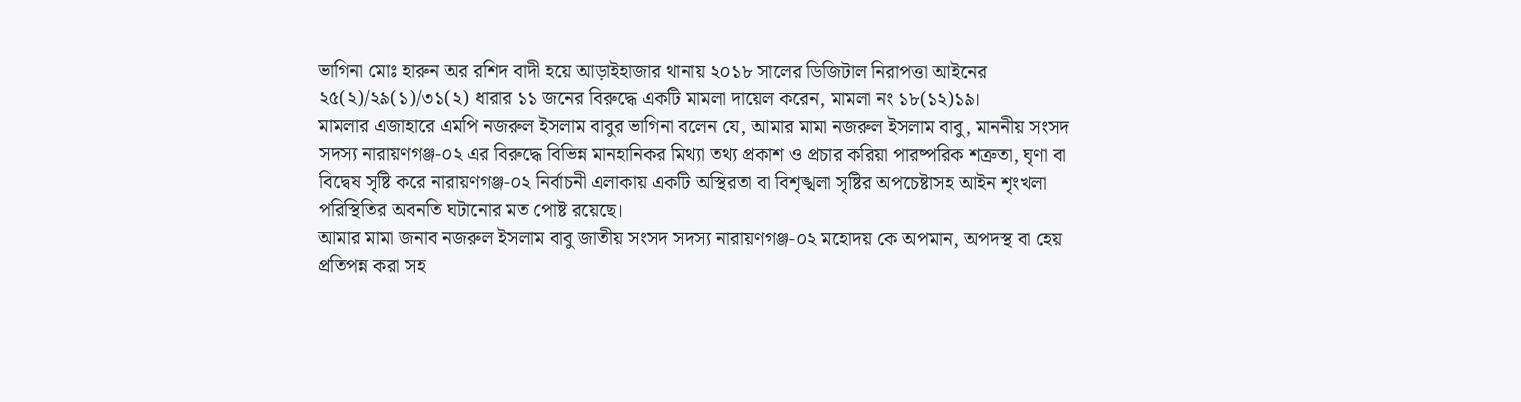ভাগিনা মোঃ হারুন অর রশিদ বাদী হয়ে আড়াইহাজার থানায় ২০১৮ সালের ডিজিটাল নিরাপত্তা আইনের ২৫(২)/২৯(১)/৩১(২) ধারার ১১ জনের বিরুদ্ধে একটি মামলা দায়েল করেন, মামলা নং ১৮(১২)১৯।
মামলার এজাহারে এমপি নজরুল ইসলাম বাবুর ভাগিনা বলেন যে, আমার মামা নজরুল ইসলাম বাবু, মাননীয় সংসদ সদস্য নারায়ণগঞ্জ-০২ এর বিরুদ্ধে বিভিন্ন মানহানিকর মিথ্যা তথ্য প্রকাশ ও প্রচার করিয়া পারষ্পরিক শত্রুতা, ঘৃণা বা বিদ্বেষ সৃষ্টি করে নারায়ণগঞ্জ-০২ নির্বাচনী এলাকায় একটি অস্থিরতা বা বিশৃঙ্খলা সৃষ্টির অপচেষ্টাসহ আইন শৃংখলা পরিস্থিতির অবনতি ঘটানোর মত পোষ্ট রয়েছে।
আমার মামা জনাব নজরুল ইসলাম বাবু জাতীয় সংসদ সদস্য নারায়ণগঞ্জ-০২ মহোদয় কে অপমান, অপদস্থ বা হেয় প্রতিপন্ন করা সহ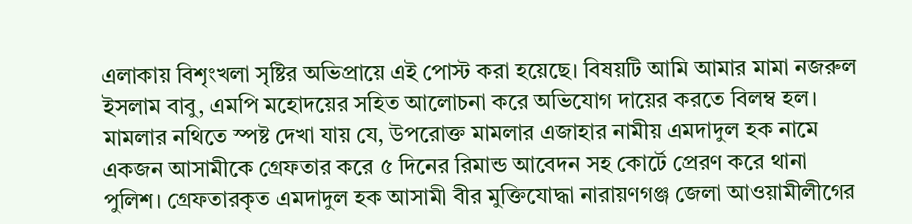এলাকায় বিশৃংখলা সৃষ্টির অভিপ্রায়ে এই পোস্ট করা হয়েছে। বিষয়টি আমি আমার মামা নজরুল ইসলাম বাবু, এমপি মহোদয়ের সহিত আলোচনা করে অভিযোগ দায়ের করতে বিলম্ব হল।
মামলার নথিতে স্পষ্ট দেখা যায় যে, উপরোক্ত মামলার এজাহার নামীয় এমদাদুল হক নামে একজন আসামীকে গ্রেফতার করে ৫ দিনের রিমান্ড আবেদন সহ কোর্টে প্রেরণ করে থানা পুলিশ। গ্রেফতারকৃত এমদাদুল হক আসামী বীর মুক্তিযোদ্ধা নারায়ণগঞ্জ জেলা আওয়ামীলীগের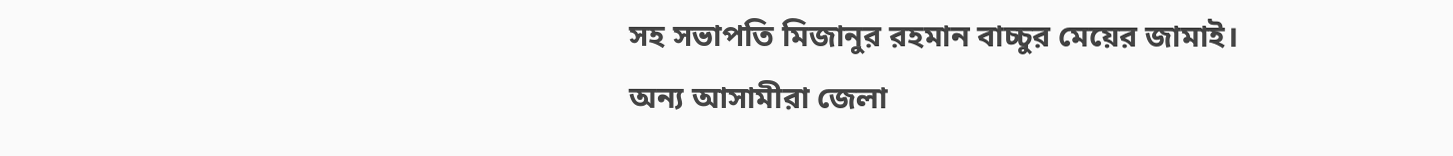সহ সভাপতি মিজানুর রহমান বাচ্চুর মেয়ের জামাই।
অন্য আসামীরা জেলা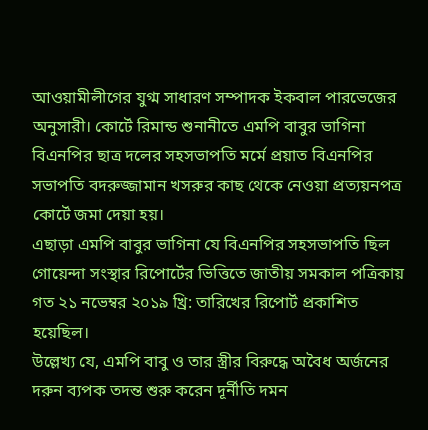আওয়ামীলীগের যুগ্ম সাধারণ সম্পাদক ইকবাল পারভেজের অনুসারী। কোর্টে রিমান্ড শুনানীতে এমপি বাবুর ভাগিনা বিএনপির ছাত্র দলের সহসভাপতি মর্মে প্রয়াত বিএনপির সভাপতি বদরুজ্জামান খসরুর কাছ থেকে নেওয়া প্রত্যয়নপত্র কোর্টে জমা দেয়া হয়।
এছাড়া এমপি বাবুর ভাগিনা যে বিএনপির সহসভাপতি ছিল গোয়েন্দা সংস্থার রিপোর্টের ভিত্তিতে জাতীয় সমকাল পত্রিকায় গত ২১ নভেম্বর ২০১৯ খ্রি: তারিখের রিপোর্ট প্রকাশিত হয়েছিল।
উল্লেখ্য যে, এমপি বাবু ও তার স্ত্রীর বিরুদ্ধে অবৈধ অর্জনের দরুন ব্যপক তদন্ত শুরু করেন দূর্নীতি দমন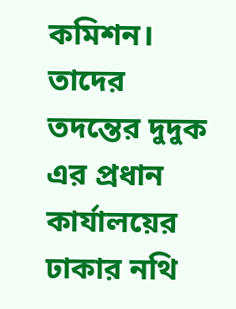কমিশন। তাদের তদন্তের দুদুক এর প্রধান কার্যালয়ের ঢাকার নথি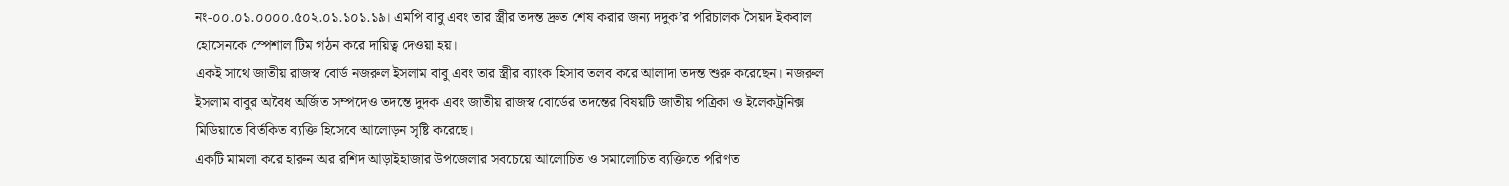নং-০০.০১.০০০০.৫০২.০১.১০১.১৯। এমপি বাবু এবং তার স্ত্রীর তদন্ত দ্রুত শেষ করার জন্য দদুক’র পরিচালক সৈয়দ ইকবাল হোসেনকে স্পেশাল টিম গঠন করে দায়িত্ব দেওয়া হয়।
একই সাথে জাতীয় রাজস্ব বোর্ড নজরুল ইসলাম বাবু এবং তার স্ত্রীর ব্যাংক হিসাব তলব করে আলাদা তদন্ত শুরু করেছেন। নজরুল ইসলাম বাবুর অবৈধ অর্জিত সম্পদেও তদন্তে দুদক এবং জাতীয় রাজস্ব বোর্ডের তদন্তের বিষয়টি জাতীয় পত্রিকা ও ইলেকট্রনিক্স মিডিয়াতে বির্তকিত ব্যক্তি হিসেবে আলোড়ন সৃষ্টি করেছে।
একটি মামলা করে হারুন অর রশিদ আড়াইহাজার উপজেলার সবচেয়ে আলোচিত ও সমালোচিত ব্যক্তিতে পরিণত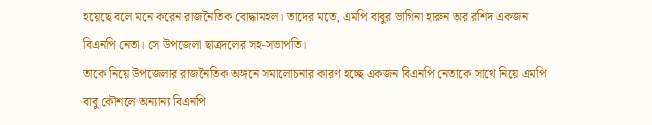হয়েছে বলে মনে করেন রাজনৈতিক বোদ্ধামহল। তাদের মতে, এমপি বাবুর ভাগিনা হারুন অর রশিদ একজন বিএনপি নেতা। সে উপজেলা ছাত্রদলের সহ-সভাপতি।
তাকে নিয়ে উপজেলার রাজনৈতিক অঙ্গনে সমালোচনার কারণ হচ্ছে একজন বিএনপি নেতাকে সাথে নিয়ে এমপি বাবু কৌশলে অন্যান্য বিএনপি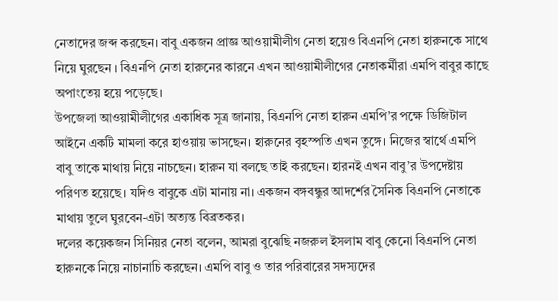নেতাদের জব্দ করছেন। বাবু একজন প্রাজ্ঞ আওয়ামীলীগ নেতা হয়েও বিএনপি নেতা হারুনকে সাথে নিয়ে ঘুরছেন । বিএনপি নেতা হারুনের কারনে এখন আওয়ামীলীগের নেতাকর্মীরা এমপি বাবুর কাছে অপাংতেয় হয়ে পড়েছে।
উপজেলা আওয়ামীলীগের একাধিক সূত্র জানায়, বিএনপি নেতা হারুন এমপি’র পক্ষে ডিজিটাল আইনে একটি মামলা করে হাওয়ায় ভাসছেন। হারুনের বৃহস্পতি এখন তুঙ্গে। নিজের স্বার্থে এমপি বাবু তাকে মাথায় নিয়ে নাচছেন। হারুন যা বলছে তাই করছেন। হারনই এখন বাবু’র উপদেষ্টায় পরিণত হয়েছে। যদিও বাবুকে এটা মানায় না। একজন বঙ্গবন্ধুর আদর্শের সৈনিক বিএনপি নেতাকে মাথায় তুলে ঘুরবেন-এটা অত্যন্ত বিব্রতকর।
দলের কয়েকজন সিনিয়র নেতা বলেন, আমরা বুঝেছি নজরুল ইসলাম বাবু কেনো বিএনপি নেতা হারুনকে নিয়ে নাচানাচি করছেন। এমপি বাবু ও তার পরিবারের সদস্যদের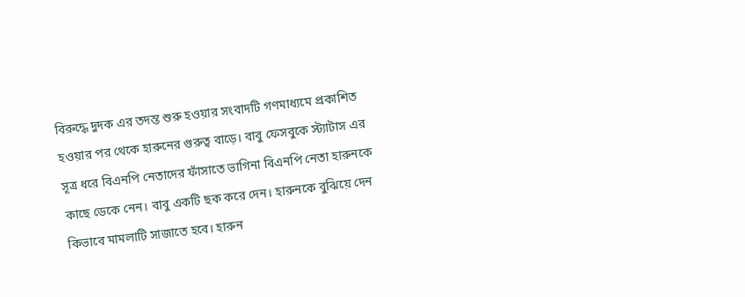বিরুদ্ধে দুদক এর তদন্ত শুরু হওয়ার সংবাদটি গণমাধ্যমে প্রকাশিত হওয়ার পর থেকে হারুনের গুরুত্ব বাড়ে। বাবু ফেসবুকে স্ট্যাটাস এর সূত্র ধরে বিএনপি নেতাদের ফাঁসাতে ভাগিনা বিএনপি নেতা হারুনকে কাছে ডেকে নেন। বাবু একটি ছক করে দেন। হারুনকে বুঝিয়ে দেন কিভাবে মামলাটি সাজাতে হবে। হারুন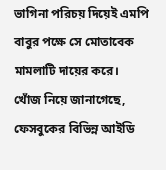ভাগিনা পরিচয় দিয়েই এমপি বাবুর পক্ষে সে মোতাবেক মামলাটি দায়ের করে।
খোঁজ নিয়ে জানাগেছে, ফেসবুকের বিভিন্ন আইডি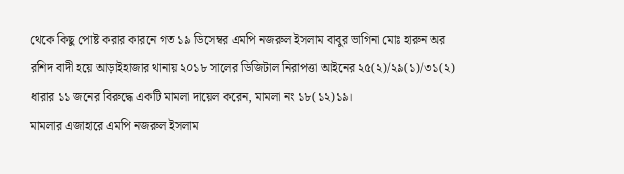থেকে কিছু পোষ্ট করার কারনে গত ১৯ ডিসেম্বর এমপি নজরুল ইসলাম বাবুর ভাগিনা মোঃ হারুন অর রশিদ বাদী হয়ে আড়াইহাজার থানায় ২০১৮ সালের ডিজিটাল নিরাপত্তা আইনের ২৫(২)/২৯(১)/৩১(২) ধারার ১১ জনের বিরুদ্ধে একটি মামলা দায়েল করেন, মামলা নং ১৮(১২)১৯।
মামলার এজাহারে এমপি নজরুল ইসলাম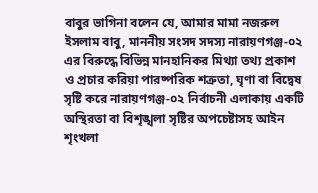বাবুর ভাগিনা বলেন যে, আমার মামা নজরুল ইসলাম বাবু, মাননীয় সংসদ সদস্য নারায়ণগঞ্জ-০২ এর বিরুদ্ধে বিভিন্ন মানহানিকর মিথ্যা তথ্য প্রকাশ ও প্রচার করিয়া পারষ্পরিক শত্রুতা, ঘৃণা বা বিদ্বেষ সৃষ্টি করে নারায়ণগঞ্জ-০২ নির্বাচনী এলাকায় একটি অস্থিরতা বা বিশৃঙ্খলা সৃষ্টির অপচেষ্টাসহ আইন শৃংখলা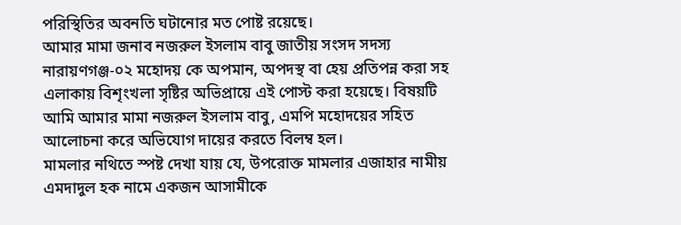পরিস্থিতির অবনতি ঘটানোর মত পোষ্ট রয়েছে।
আমার মামা জনাব নজরুল ইসলাম বাবু জাতীয় সংসদ সদস্য নারায়ণগঞ্জ-০২ মহোদয় কে অপমান, অপদস্থ বা হেয় প্রতিপন্ন করা সহ এলাকায় বিশৃংখলা সৃষ্টির অভিপ্রায়ে এই পোস্ট করা হয়েছে। বিষয়টি আমি আমার মামা নজরুল ইসলাম বাবু, এমপি মহোদয়ের সহিত আলোচনা করে অভিযোগ দায়ের করতে বিলম্ব হল।
মামলার নথিতে স্পষ্ট দেখা যায় যে, উপরোক্ত মামলার এজাহার নামীয় এমদাদুল হক নামে একজন আসামীকে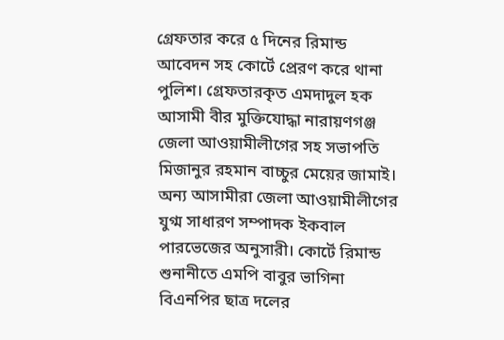গ্রেফতার করে ৫ দিনের রিমান্ড আবেদন সহ কোর্টে প্রেরণ করে থানা পুলিশ। গ্রেফতারকৃত এমদাদুল হক আসামী বীর মুক্তিযোদ্ধা নারায়ণগঞ্জ জেলা আওয়ামীলীগের সহ সভাপতি মিজানুর রহমান বাচ্চুর মেয়ের জামাই।
অন্য আসামীরা জেলা আওয়ামীলীগের যুগ্ম সাধারণ সম্পাদক ইকবাল পারভেজের অনুসারী। কোর্টে রিমান্ড শুনানীতে এমপি বাবুর ভাগিনা বিএনপির ছাত্র দলের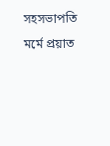সহসভাপতি মর্মে প্রয়াত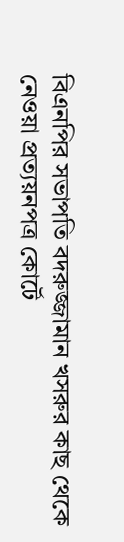বিএনপির সভাপতি বদরুজ্জামান খসরুর কাছ থেকে নেওয়া প্রত্যয়নপত্র কোর্টে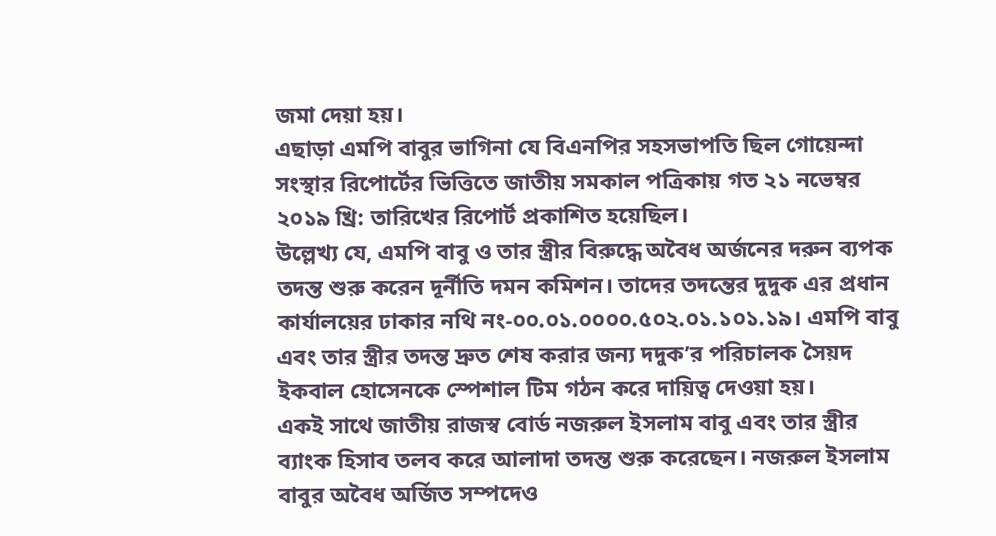জমা দেয়া হয়।
এছাড়া এমপি বাবুর ভাগিনা যে বিএনপির সহসভাপতি ছিল গোয়েন্দা সংস্থার রিপোর্টের ভিত্তিতে জাতীয় সমকাল পত্রিকায় গত ২১ নভেম্বর ২০১৯ খ্রি: তারিখের রিপোর্ট প্রকাশিত হয়েছিল।
উল্লেখ্য যে, এমপি বাবু ও তার স্ত্রীর বিরুদ্ধে অবৈধ অর্জনের দরুন ব্যপক তদন্ত শুরু করেন দূর্নীতি দমন কমিশন। তাদের তদন্তের দুদুক এর প্রধান কার্যালয়ের ঢাকার নথি নং-০০.০১.০০০০.৫০২.০১.১০১.১৯। এমপি বাবু এবং তার স্ত্রীর তদন্ত দ্রুত শেষ করার জন্য দদুক’র পরিচালক সৈয়দ ইকবাল হোসেনকে স্পেশাল টিম গঠন করে দায়িত্ব দেওয়া হয়।
একই সাথে জাতীয় রাজস্ব বোর্ড নজরুল ইসলাম বাবু এবং তার স্ত্রীর ব্যাংক হিসাব তলব করে আলাদা তদন্ত শুরু করেছেন। নজরুল ইসলাম বাবুর অবৈধ অর্জিত সম্পদেও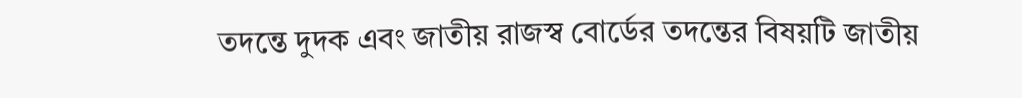তদন্তে দুদক এবং জাতীয় রাজস্ব বোর্ডের তদন্তের বিষয়টি জাতীয়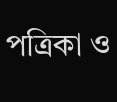পত্রিকা ও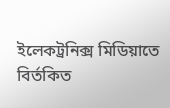ইলেকট্রনিক্স মিডিয়াতে বির্তকিত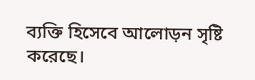ব্যক্তি হিসেবে আলোড়ন সৃষ্টি করেছে।